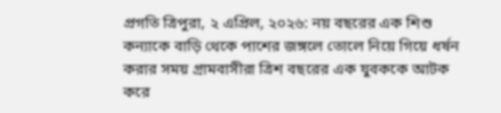প্রগতি ত্রিপুরা, ২ এপ্রিল, ২০২৬: নয় বছরের এক শিশু কন্যাকে বাড়ি থেকে পাশের জঙ্গলে তোলে নিয়ে গিয়ে ধর্ষন করার সময় গ্রামবাসীরা ত্রিশ বছরের এক যুবককে আটক করে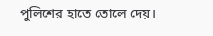পুলিশের হাতে তোলে দেয়।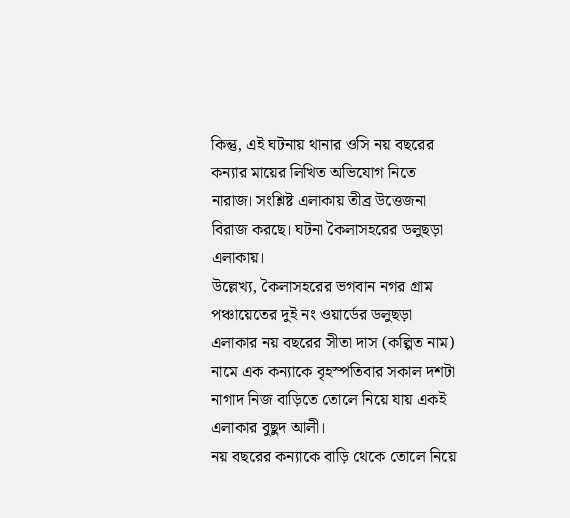কিন্তু, এই ঘটনায় থানার ওসি নয় বছরের কন্যার মায়ের লিখিত অভিযোগ নিতে নারাজ। সংশ্লিষ্ট এলাকায় তীব্র উত্তেজনা বিরাজ করছে। ঘটনা কৈলাসহরের ডলুছড়া এলাকায়।
উল্লেখ্য, কৈলাসহরের ভগবান নগর গ্রাম পঞ্চায়েতের দুই নং ওয়ার্ডের ডলুছড়া এলাকার নয় বছরের সীতা দাস (কল্পিত নাম) নামে এক কন্যাকে বৃহস্পতিবার সকাল দশটা নাগাদ নিজ বাড়িতে তোলে নিয়ে যায় একই এলাকার বুছুদ আলী।
নয় বছরের কন্যাকে বাড়ি থেকে তোলে নিয়ে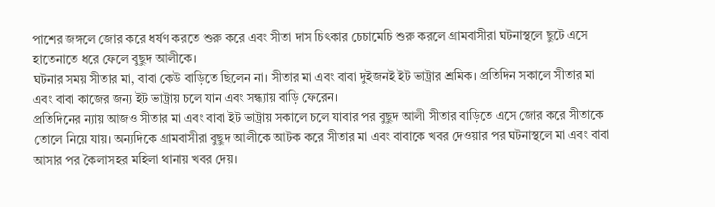পাশের জঙ্গলে জোর করে ধর্ষণ করতে শুরু করে এবং সীতা দাস চিৎকার চেচামেচি শুরু করলে গ্রামবাসীরা ঘটনাস্থলে ছুটে এসে হাতেনাতে ধরে ফেলে বুছুদ আলীকে।
ঘটনার সময় সীতার মা, বাবা কেউ বাড়িতে ছিলেন না। সীতার মা এবং বাবা দুইজনই ইট ভাট্রার শ্রমিক। প্রতিদিন সকালে সীতার মা এবং বাবা কাজের জন্য ইট ভাট্রায় চলে যান এবং সন্ধ্যায় বাড়ি ফেরেন।
প্রতিদিনের ন্যায় আজও সীতার মা এবং বাবা ইট ভাট্রায় সকালে চলে যাবার পর বুছুদ আলী সীতার বাড়িতে এসে জোর করে সীতাকে তোলে নিয়ে যায়। অন্যদিকে গ্রামবাসীরা বুছুদ আলীকে আটক করে সীতার মা এবং বাবাকে খবর দেওয়ার পর ঘটনাস্থলে মা এবং বাবা আসার পর কৈলাসহর মহিলা থানায় খবর দেয়।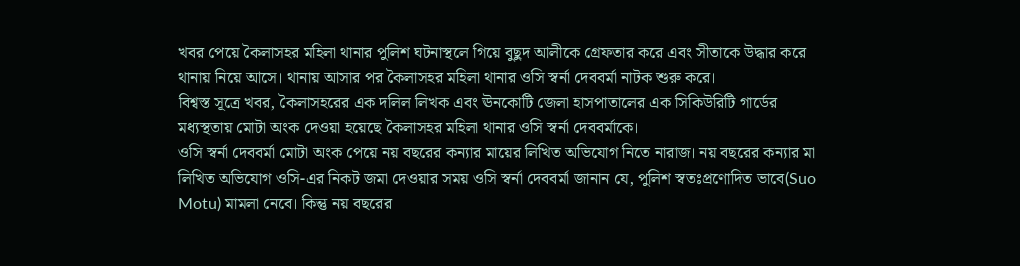খবর পেয়ে কৈলাসহর মহিলা থানার পুলিশ ঘটনাস্থলে গিয়ে বুছুদ আলীকে গ্রেফতার করে এবং সীতাকে উদ্ধার করে থানায় নিয়ে আসে। থানায় আসার পর কৈলাসহর মহিলা থানার ওসি স্বর্না দেববর্মা নাটক শুরু করে।
বিশ্বস্ত সূত্রে খবর, কৈলাসহরের এক দলিল লিখক এবং ঊনকোটি জেলা হাসপাতালের এক সিকিউরিটি গার্ডের মধ্যস্থতায় মোটা অংক দেওয়া হয়েছে কৈলাসহর মহিলা থানার ওসি স্বর্না দেববর্মাকে।
ওসি স্বর্না দেববর্মা মোটা অংক পেয়ে নয় বছরের কন্যার মায়ের লিখিত অভিযোগ নিতে নারাজ। নয় বছরের কন্যার মা লিখিত অভিযোগ ওসি-এর নিকট জমা দেওয়ার সময় ওসি স্বর্না দেববর্মা জানান যে, পুলিশ স্বতঃপ্রণোদিত ভাবে(Suo Motu) মামলা নেবে। কিন্তু নয় বছরের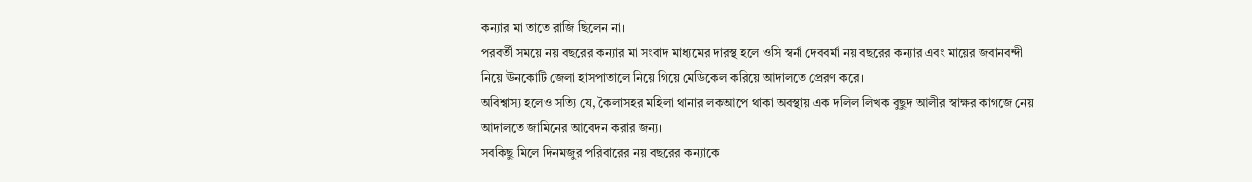কন্যার মা তাতে রাজি ছিলেন না।
পরবর্তী সময়ে নয় বছরের কন্যার মা সংবাদ মাধ্যমের দারস্থ হলে ওসি স্বর্না দেববর্মা নয় বছরের কন্যার এবং মায়ের জবানবন্দী নিয়ে ঊনকোটি জেলা হাসপাতালে নিয়ে গিয়ে মেডিকেল করিয়ে আদালতে প্রেরণ করে।
অবিশ্বাস্য হলেও সত্যি যে, কৈলাসহর মহিলা থানার লকআপে থাকা অবস্থায় এক দলিল লিখক বুছুদ আলীর স্বাক্ষর কাগজে নেয় আদালতে জামিনের আবেদন করার জন্য।
সবকিছু মিলে দিনমজুর পরিবারের নয় বছরের কন্যাকে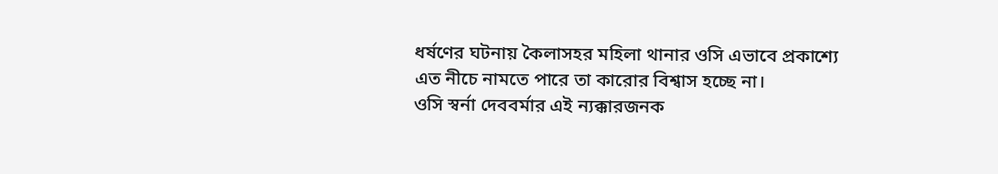ধর্ষণের ঘটনায় কৈলাসহর মহিলা থানার ওসি এভাবে প্রকাশ্যে এত নীচে নামতে পারে তা কারোর বিশ্বাস হচ্ছে না।
ওসি স্বর্না দেববর্মার এই ন্যক্কারজনক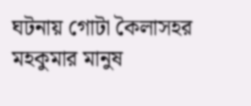ঘটনায় গোটা কৈলাসহর মহকুমার মানুষ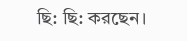ছি: ছি: করছেন।